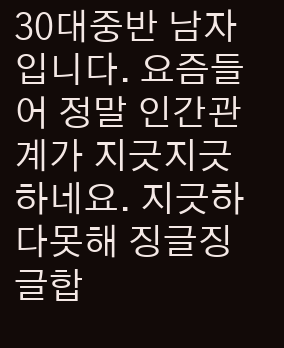30대중반 남자입니다. 요즘들어 정말 인간관계가 지긋지긋하네요. 지긋하다못해 징글징글합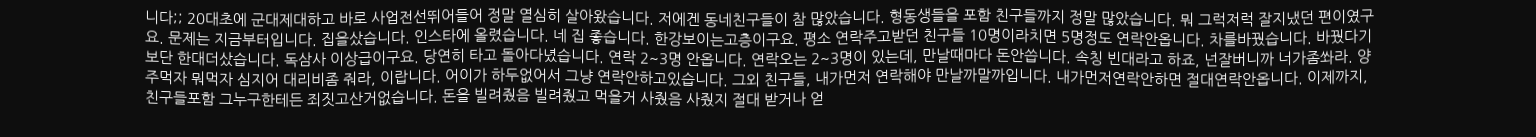니다;; 20대초에 군대제대하고 바로 사업전선뛰어들어 정말 열심히 살아왔습니다. 저에겐 동네친구들이 참 많았습니다. 형동생들을 포함 친구들까지 정말 많았습니다. 뭐 그럭저럭 잘지냈던 편이였구요. 문제는 지금부터입니다. 집을샀습니다. 인스타에 올렸습니다. 네 집 좋습니다. 한강보이는고층이구요. 평소 연락주고받던 친구들 10명이라치면 5명정도 연락안옵니다. 차를바꿨습니다. 바꿨다기보단 한대더샀습니다. 독삼사 이상급이구요. 당연히 타고 돌아다녔습니다. 연락 2~3명 안옵니다. 연락오는 2~3명이 있는데, 만날때마다 돈안씁니다. 속칭 빈대라고 하죠, 넌잘버니까 너가좀쏴라. 양주먹자 뭐먹자 심지어 대리비좀 줘라, 이랍니다. 어이가 하두없어서 그냥 연락안하고있습니다. 그외 친구들, 내가먼저 연락해야 만날까말까입니다. 내가먼저연락안하면 절대연락안옵니다. 이제까지, 친구들포함 그누구한테든 죄짓고산거없습니다. 돈을 빌려줬음 빌려줬고 먹을거 사줬음 사줬지 절대 받거나 얻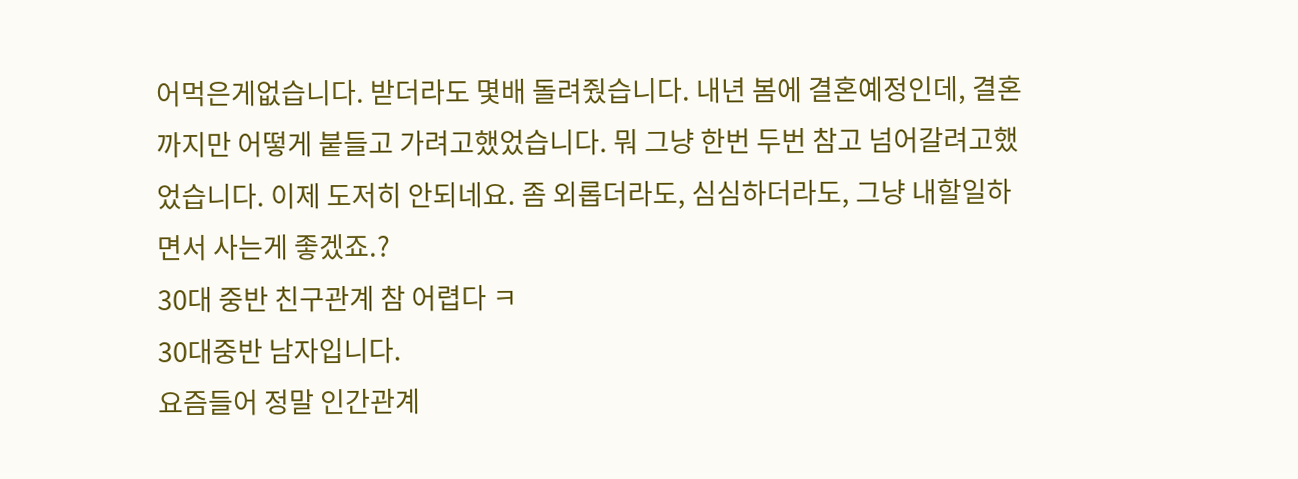어먹은게없습니다. 받더라도 몇배 돌려줬습니다. 내년 봄에 결혼예정인데, 결혼까지만 어떻게 붙들고 가려고했었습니다. 뭐 그냥 한번 두번 참고 넘어갈려고했었습니다. 이제 도저히 안되네요. 좀 외롭더라도, 심심하더라도, 그냥 내할일하면서 사는게 좋겠죠.?
30대 중반 친구관계 참 어렵다 ㅋ
30대중반 남자입니다.
요즘들어 정말 인간관계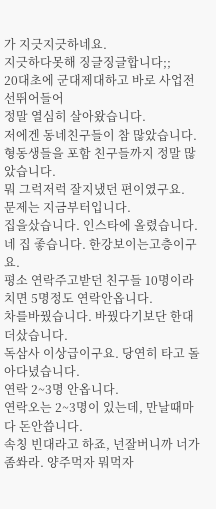가 지긋지긋하네요.
지긋하다못해 징글징글합니다;;
20대초에 군대제대하고 바로 사업전선뛰어들어
정말 열심히 살아왔습니다.
저에겐 동네친구들이 참 많았습니다.
형동생들을 포함 친구들까지 정말 많았습니다.
뭐 그럭저럭 잘지냈던 편이였구요.
문제는 지금부터입니다.
집을샀습니다. 인스타에 올렸습니다.
네 집 좋습니다. 한강보이는고층이구요.
평소 연락주고받던 친구들 10명이라치면 5명정도 연락안옵니다.
차를바꿨습니다. 바꿨다기보단 한대더샀습니다.
독삼사 이상급이구요. 당연히 타고 돌아다녔습니다.
연락 2~3명 안옵니다.
연락오는 2~3명이 있는데, 만날때마다 돈안씁니다.
속칭 빈대라고 하죠, 넌잘버니까 너가좀쏴라. 양주먹자 뭐먹자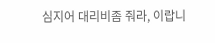심지어 대리비좀 줘라, 이랍니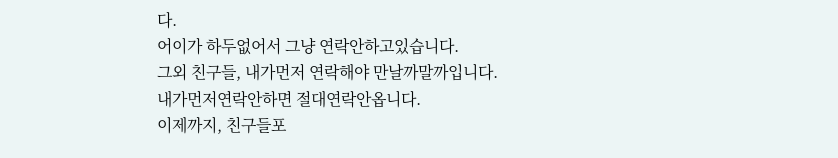다.
어이가 하두없어서 그냥 연락안하고있습니다.
그외 친구들, 내가먼저 연락해야 만날까말까입니다.
내가먼저연락안하면 절대연락안옵니다.
이제까지, 친구들포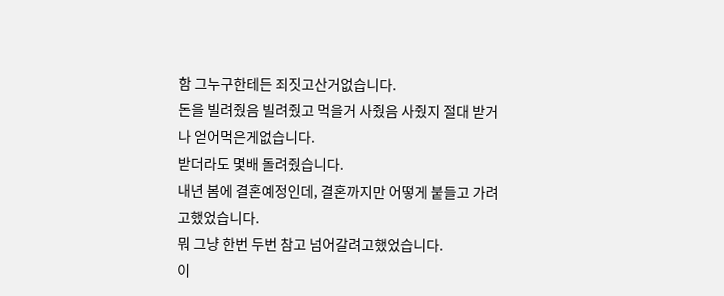함 그누구한테든 죄짓고산거없습니다.
돈을 빌려줬음 빌려줬고 먹을거 사줬음 사줬지 절대 받거나 얻어먹은게없습니다.
받더라도 몇배 돌려줬습니다.
내년 봄에 결혼예정인데, 결혼까지만 어떻게 붙들고 가려고했었습니다.
뭐 그냥 한번 두번 참고 넘어갈려고했었습니다.
이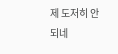제 도저히 안되네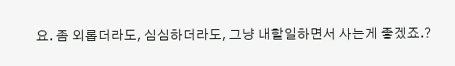요. 좀 외롭더라도, 심심하더라도, 그냥 내할일하면서 사는게 좋겠죠.?